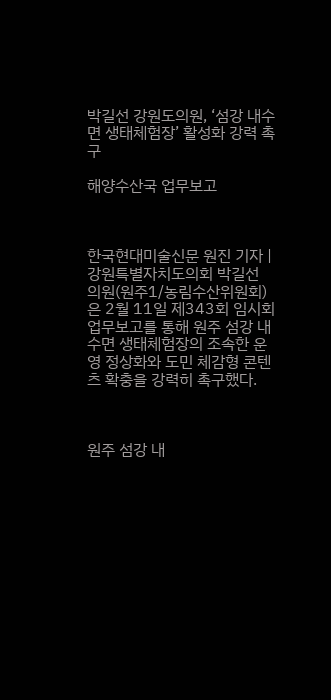박길선 강원도의원, ‘섬강 내수면 생태체험장’ 활성화 강력 촉구

해양수산국 업무보고



한국현대미술신문 원진 기자 | 강원특별자치도의회 박길선 의원(원주1/농림수산위원회)은 2월 11일 제343회 임시회 업무보고를 통해 원주 섬강 내수면 생태체험장의 조속한 운영 정상화와 도민 체감형 콘텐츠 확충을 강력히 촉구했다.



원주 섬강 내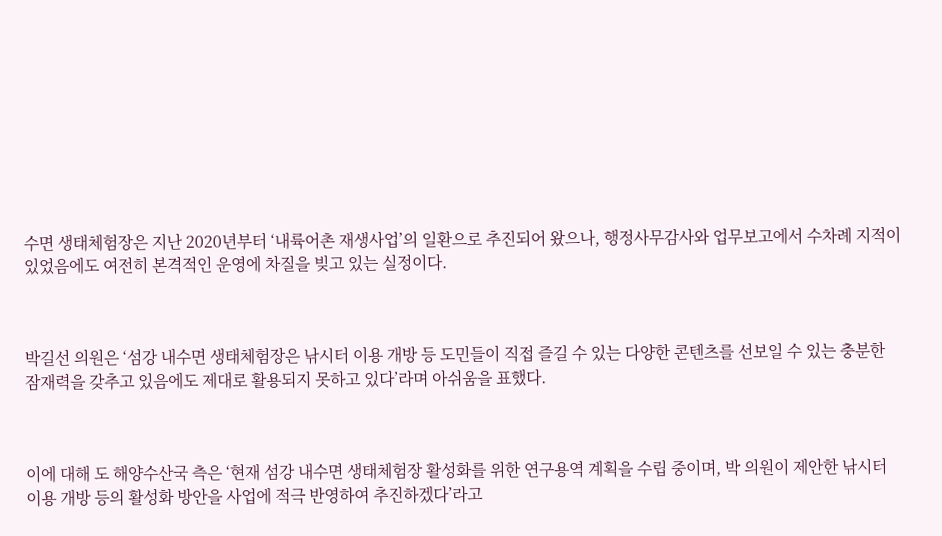수면 생태체험장은 지난 2020년부터 ‘내륙어촌 재생사업’의 일환으로 추진되어 왔으나, 행정사무감사와 업무보고에서 수차례 지적이 있었음에도 여전히 본격적인 운영에 차질을 빚고 있는 실정이다.



박길선 의원은 ‘섬강 내수면 생태체험장은 낚시터 이용 개방 등 도민들이 직접 즐길 수 있는 다양한 콘텐츠를 선보일 수 있는 충분한 잠재력을 갖추고 있음에도 제대로 활용되지 못하고 있다’라며 아쉬움을 표했다.



이에 대해 도 해양수산국 측은 ‘현재 섬강 내수면 생태체험장 활성화를 위한 연구용역 계획을 수립 중이며, 박 의원이 제안한 낚시터 이용 개방 등의 활성화 방안을 사업에 적극 반영하여 추진하겠다’라고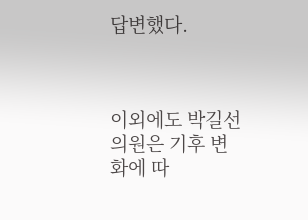답변했다.



이외에도 박길선 의원은 기후 변화에 따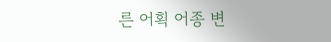른 어획 어종 변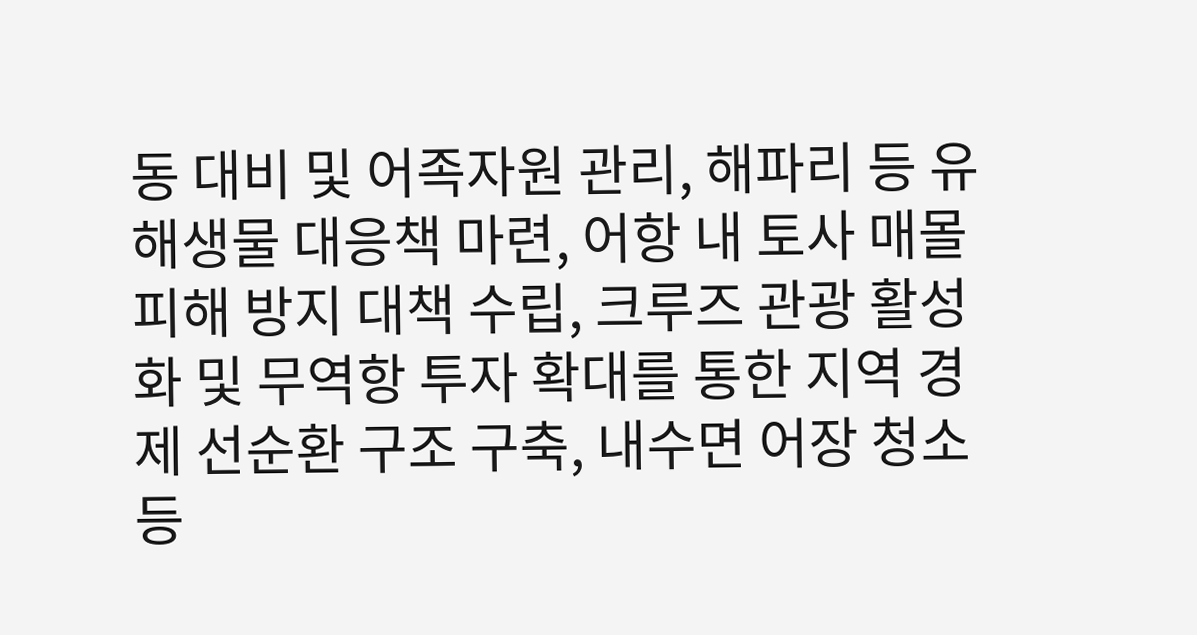동 대비 및 어족자원 관리, 해파리 등 유해생물 대응책 마련, 어항 내 토사 매몰 피해 방지 대책 수립, 크루즈 관광 활성화 및 무역항 투자 확대를 통한 지역 경제 선순환 구조 구축, 내수면 어장 청소 등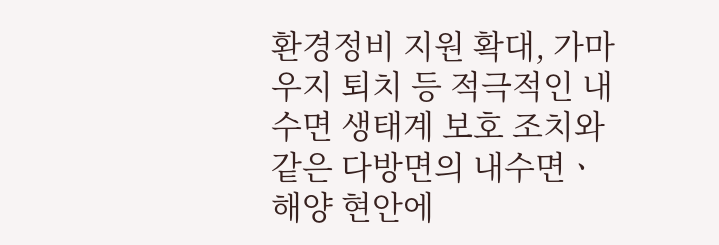환경정비 지원 확대, 가마우지 퇴치 등 적극적인 내수면 생태계 보호 조치와 같은 다방면의 내수면ㆍ해양 현안에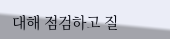대해 점검하고 질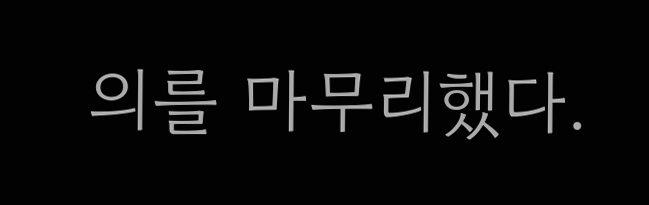의를 마무리했다.